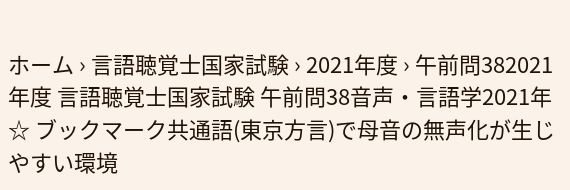ホーム › 言語聴覚士国家試験 › 2021年度 › 午前問382021年度 言語聴覚士国家試験 午前問38音声・言語学2021年☆ ブックマーク共通語(東京方言)で母音の無声化が生じやすい環境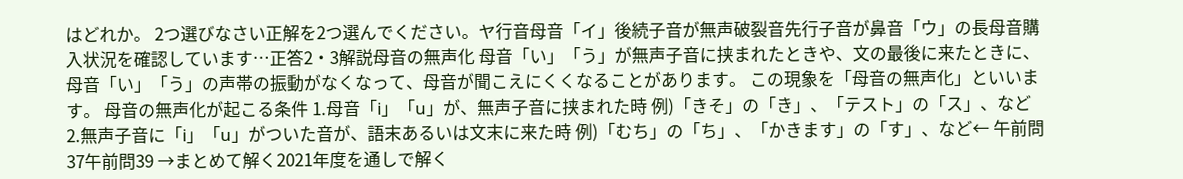はどれか。 2つ選びなさい正解を2つ選んでください。ヤ行音母音「イ」後続子音が無声破裂音先行子音が鼻音「ウ」の長母音購入状況を確認しています…正答2・3解説母音の無声化 母音「い」「う」が無声子音に挟まれたときや、文の最後に来たときに、母音「い」「う」の声帯の振動がなくなって、母音が聞こえにくくなることがあります。 この現象を「母音の無声化」といいます。 母音の無声化が起こる条件 1.母音「i」「u」が、無声子音に挟まれた時 例)「きそ」の「き」、「テスト」の「ス」、など 2.無声子音に「i」「u」がついた音が、語末あるいは文末に来た時 例)「むち」の「ち」、「かきます」の「す」、など← 午前問37午前問39 →まとめて解く2021年度を通しで解く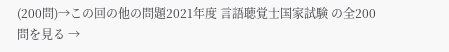(200問)→この回の他の問題2021年度 言語聴覚士国家試験 の全200問を見る →